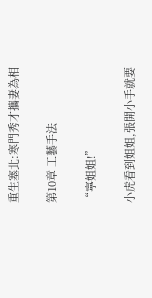重生塞北:寒門秀才攜妻為相

第10章 工藝手法

“寧姐姐!”

小虎看到姐姐,張開小手就要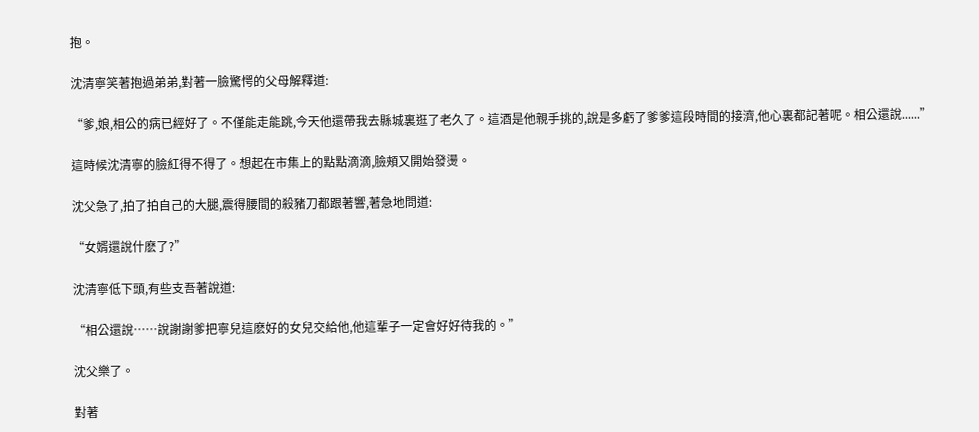抱。

沈清寧笑著抱過弟弟,對著一臉驚愕的父母解釋道:

“爹,娘,相公的病已經好了。不僅能走能跳,今天他還帶我去縣城裏逛了老久了。這酒是他親手挑的,說是多虧了爹爹這段時間的接濟,他心裏都記著呢。相公還說......”

這時候沈清寧的臉紅得不得了。想起在市集上的點點滴滴,臉頰又開始發燙。

沈父急了,拍了拍自己的大腿,震得腰間的殺豬刀都跟著響,著急地問道:

“女婿還說什麽了?”

沈清寧低下頭,有些支吾著說道:

“相公還說……說謝謝爹把寧兒這麽好的女兒交給他,他這輩子一定會好好待我的。”

沈父樂了。

對著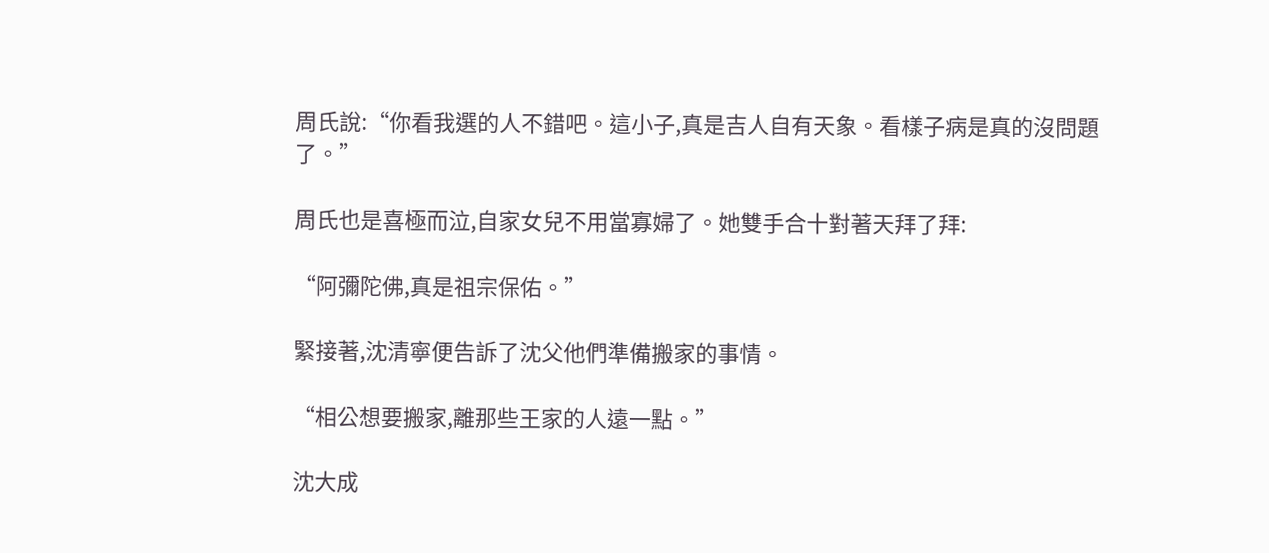周氏說:“你看我選的人不錯吧。這小子,真是吉人自有天象。看樣子病是真的沒問題了。”

周氏也是喜極而泣,自家女兒不用當寡婦了。她雙手合十對著天拜了拜:

“阿彌陀佛,真是祖宗保佑。”

緊接著,沈清寧便告訴了沈父他們準備搬家的事情。

“相公想要搬家,離那些王家的人遠一點。”

沈大成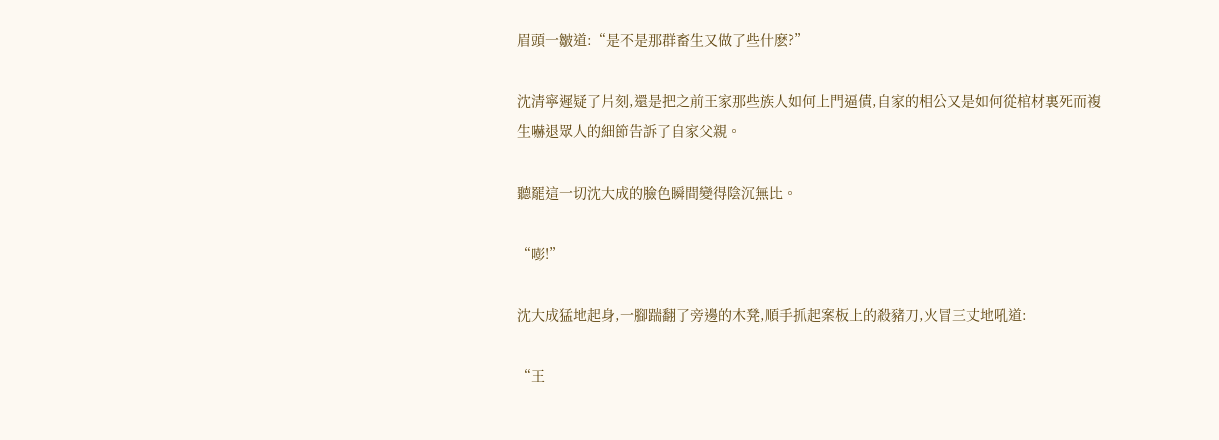眉頭一皺道:“是不是那群畜生又做了些什麽?”

沈清寧遲疑了片刻,還是把之前王家那些族人如何上門逼債,自家的相公又是如何從棺材裏死而複生嚇退眾人的細節告訴了自家父親。

聽罷這一切沈大成的臉色瞬間變得陰沉無比。

“嘭!”

沈大成猛地起身,一腳踹翻了旁邊的木凳,順手抓起案板上的殺豬刀,火冒三丈地吼道:

“王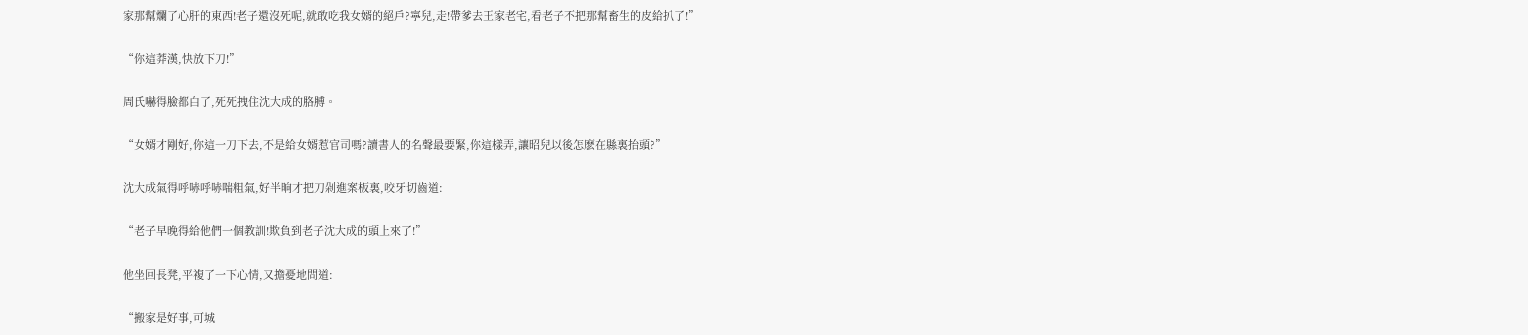家那幫爛了心肝的東西!老子還沒死呢,就敢吃我女婿的絕戶?寧兒,走!帶爹去王家老宅,看老子不把那幫畜生的皮給扒了!”

“你這莽漢,快放下刀!”

周氏嚇得臉都白了,死死拽住沈大成的胳膊。

“女婿才剛好,你這一刀下去,不是給女婿惹官司嗎?讀書人的名聲最要緊,你這樣弄,讓昭兒以後怎麽在縣裏抬頭?”

沈大成氣得呼哧呼哧喘粗氣,好半晌才把刀剁進案板裏,咬牙切齒道:

“老子早晚得給他們一個教訓!欺負到老子沈大成的頭上來了!”

他坐回長凳,平複了一下心情,又擔憂地問道:

“搬家是好事,可城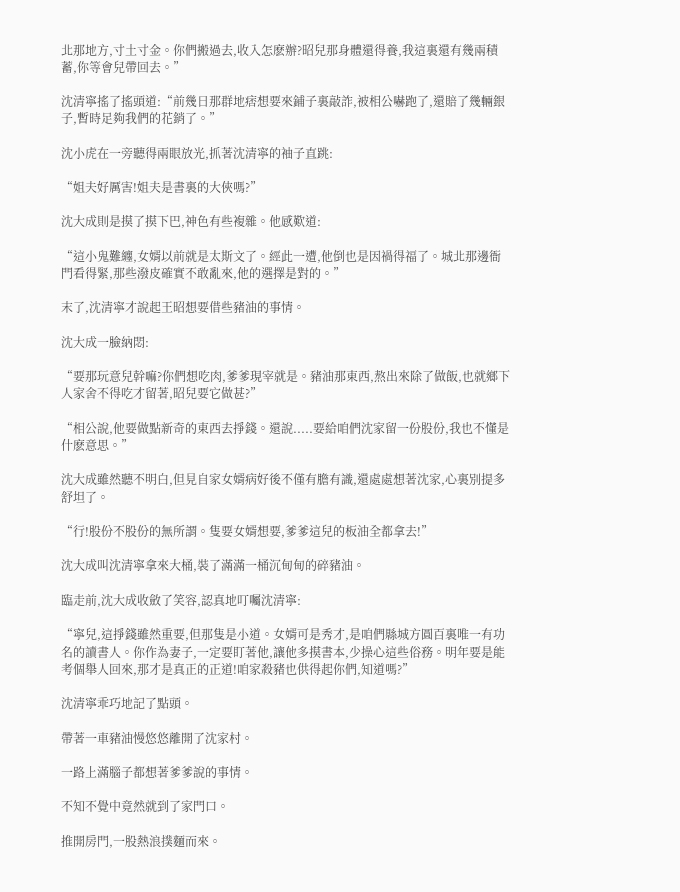北那地方,寸土寸金。你們搬過去,收入怎麽辦?昭兒那身體還得養,我這裏還有幾兩積蓄,你等會兒帶回去。”

沈清寧搖了搖頭道:“前幾日那群地痞想要來鋪子裏敲詐,被相公嚇跑了,還賠了幾輛銀子,暫時足夠我們的花銷了。”

沈小虎在一旁聽得兩眼放光,抓著沈清寧的袖子直跳:

“姐夫好厲害!姐夫是書裏的大俠嗎?”

沈大成則是摸了摸下巴,神色有些複雜。他感歎道:

“這小鬼難纏,女婿以前就是太斯文了。經此一遭,他倒也是因禍得福了。城北那邊衙門看得緊,那些潑皮確實不敢亂來,他的選擇是對的。”

末了,沈清寧才說起王昭想要借些豬油的事情。

沈大成一臉納悶:

“要那玩意兒幹嘛?你們想吃肉,爹爹現宰就是。豬油那東西,熬出來除了做飯,也就鄉下人家舍不得吃才留著,昭兒要它做甚?”

“相公說,他要做點新奇的東西去掙錢。還說.....要給咱們沈家留一份股份,我也不懂是什麽意思。”

沈大成雖然聽不明白,但見自家女婿病好後不僅有膽有識,還處處想著沈家,心裏別提多舒坦了。

“行!股份不股份的無所謂。隻要女婿想要,爹爹這兒的板油全都拿去!”

沈大成叫沈清寧拿來大桶,裝了滿滿一桶沉甸甸的碎豬油。

臨走前,沈大成收斂了笑容,認真地叮囑沈清寧:

“寧兒,這掙錢雖然重要,但那隻是小道。女婿可是秀才,是咱們縣城方圓百裏唯一有功名的讀書人。你作為妻子,一定要盯著他,讓他多摸書本,少操心這些俗務。明年要是能考個舉人回來,那才是真正的正道!咱家殺豬也供得起你們,知道嗎?”

沈清寧乖巧地記了點頭。

帶著一車豬油慢悠悠離開了沈家村。

一路上滿腦子都想著爹爹說的事情。

不知不覺中竟然就到了家門口。

推開房門,一股熱浪撲麵而來。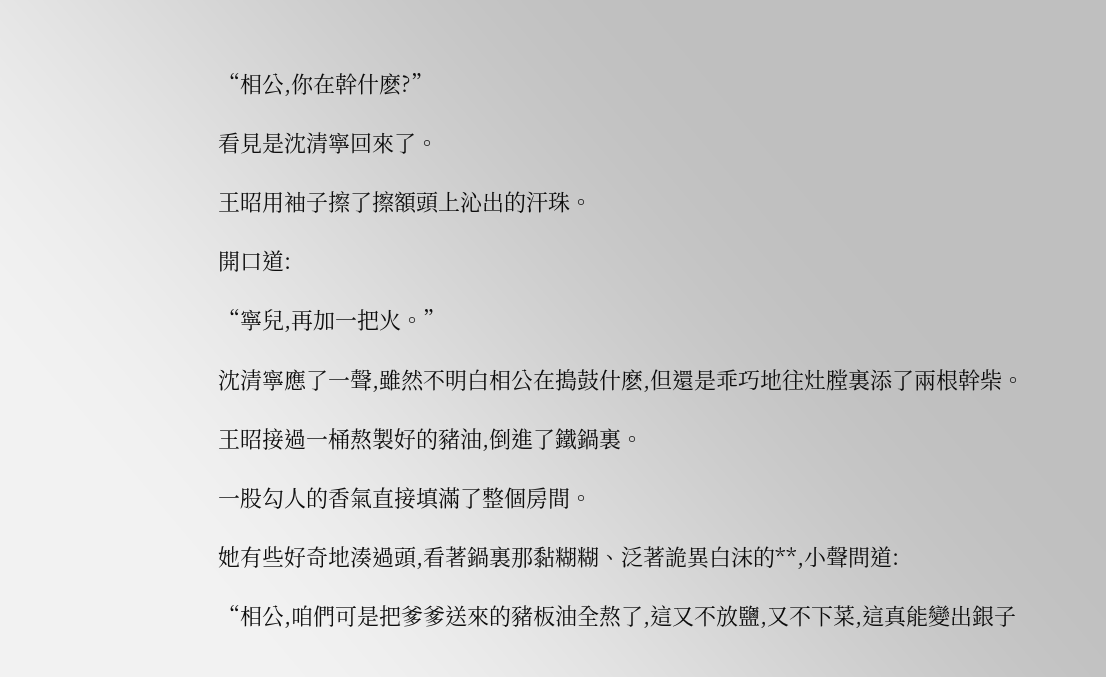“相公,你在幹什麽?”

看見是沈清寧回來了。

王昭用袖子擦了擦額頭上沁出的汗珠。

開口道:

“寧兒,再加一把火。”

沈清寧應了一聲,雖然不明白相公在搗鼓什麽,但還是乖巧地往灶膛裏添了兩根幹柴。

王昭接過一桶熬製好的豬油,倒進了鐵鍋裏。

一股勾人的香氣直接填滿了整個房間。

她有些好奇地湊過頭,看著鍋裏那黏糊糊、泛著詭異白沫的**,小聲問道:

“相公,咱們可是把爹爹送來的豬板油全熬了,這又不放鹽,又不下菜,這真能變出銀子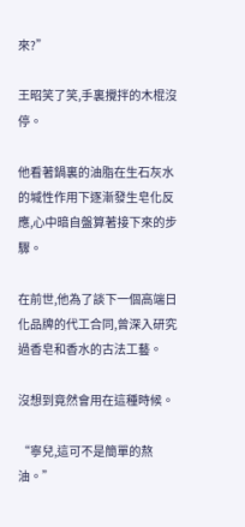來?”

王昭笑了笑,手裏攪拌的木棍沒停。

他看著鍋裏的油脂在生石灰水的堿性作用下逐漸發生皂化反應,心中暗自盤算著接下來的步驟。

在前世,他為了談下一個高端日化品牌的代工合同,曾深入研究過香皂和香水的古法工藝。

沒想到竟然會用在這種時候。

“寧兒,這可不是簡單的熬油。”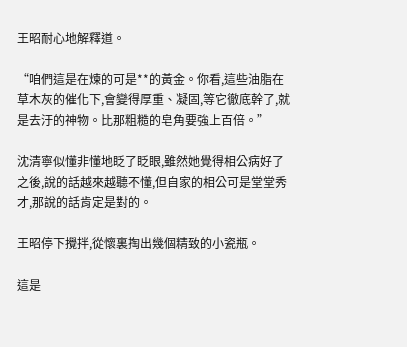王昭耐心地解釋道。

“咱們這是在煉的可是**的黃金。你看,這些油脂在草木灰的催化下,會變得厚重、凝固,等它徹底幹了,就是去汙的神物。比那粗糙的皂角要強上百倍。”

沈清寧似懂非懂地眨了眨眼,雖然她覺得相公病好了之後,說的話越來越聽不懂,但自家的相公可是堂堂秀才,那說的話肯定是對的。

王昭停下攪拌,從懷裏掏出幾個精致的小瓷瓶。

這是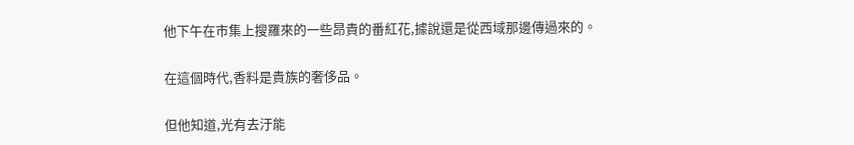他下午在市集上搜羅來的一些昂貴的番紅花,據說還是從西域那邊傳過來的。

在這個時代,香料是貴族的奢侈品。

但他知道,光有去汙能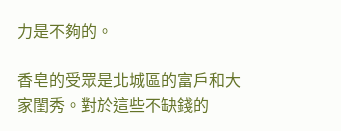力是不夠的。

香皂的受眾是北城區的富戶和大家閨秀。對於這些不缺錢的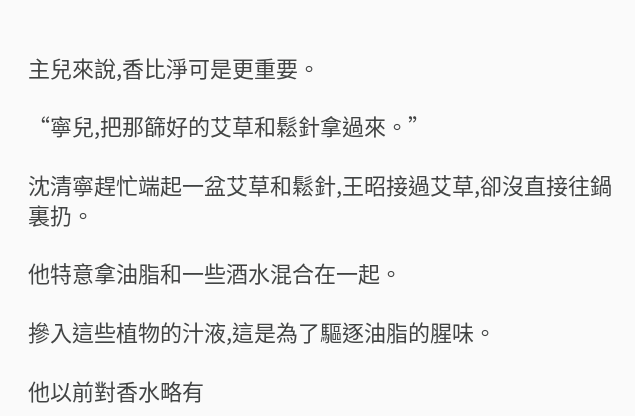主兒來說,香比淨可是更重要。

“寧兒,把那篩好的艾草和鬆針拿過來。”

沈清寧趕忙端起一盆艾草和鬆針,王昭接過艾草,卻沒直接往鍋裏扔。

他特意拿油脂和一些酒水混合在一起。

摻入這些植物的汁液,這是為了驅逐油脂的腥味。

他以前對香水略有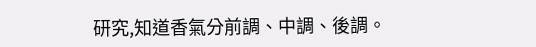研究,知道香氣分前調、中調、後調。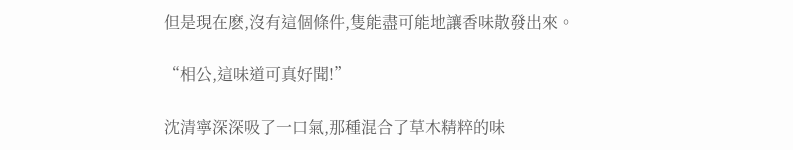但是現在麽,沒有這個條件,隻能盡可能地讓香味散發出來。

“相公,這味道可真好聞!”

沈清寧深深吸了一口氣,那種混合了草木精粹的味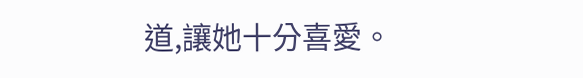道,讓她十分喜愛。